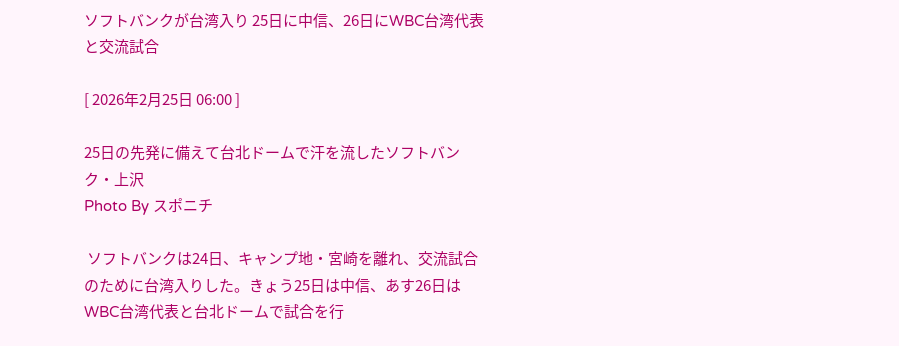ソフトバンクが台湾入り 25日に中信、26日にWBC台湾代表と交流試合

[ 2026年2月25日 06:00 ]

25日の先発に備えて台北ドームで汗を流したソフトバンク・上沢
Photo By スポニチ

 ソフトバンクは24日、キャンプ地・宮崎を離れ、交流試合のために台湾入りした。きょう25日は中信、あす26日はWBC台湾代表と台北ドームで試合を行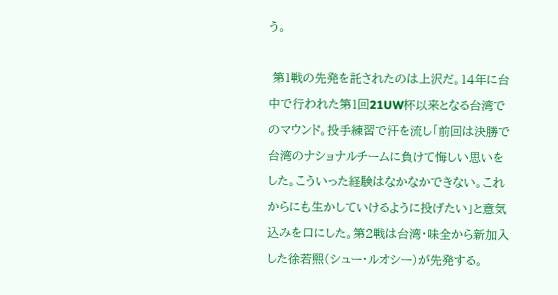う。

 第1戦の先発を託されたのは上沢だ。14年に台中で行われた第1回21UW杯以来となる台湾でのマウンド。投手練習で汗を流し「前回は決勝で台湾のナショナルチームに負けて悔しい思いをした。こういった経験はなかなかできない。これからにも生かしていけるように投げたい」と意気込みを口にした。第2戦は台湾・味全から新加入した徐若熙(シュー・ルオシー)が先発する。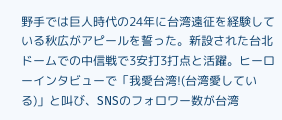野手では巨人時代の24年に台湾遠征を経験している秋広がアピールを誓った。新設された台北ドームでの中信戦で3安打3打点と活躍。ヒーローインタビューで「我愛台湾!(台湾愛している)」と叫び、SNSのフォロワー数が台湾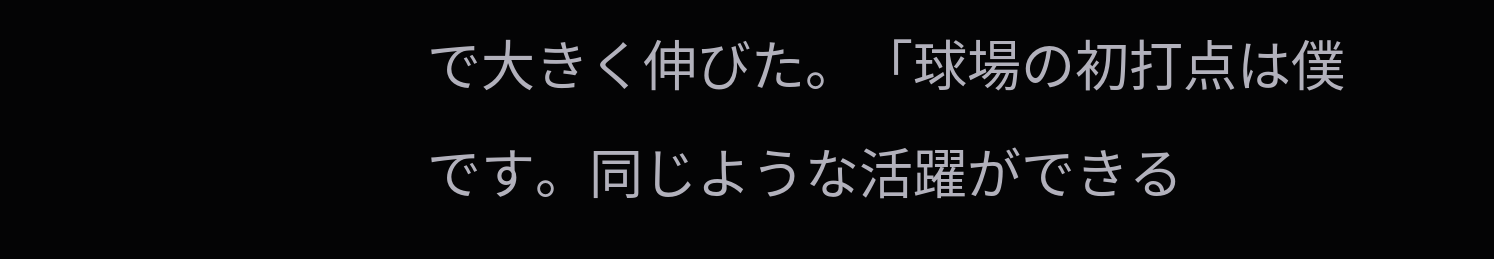で大きく伸びた。「球場の初打点は僕です。同じような活躍ができる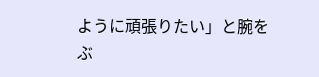ように頑張りたい」と腕をぶ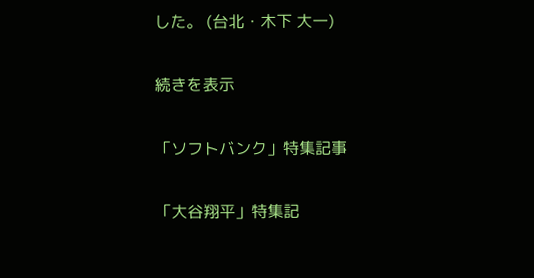した。 (台北・木下 大一)

続きを表示

「ソフトバンク」特集記事

「大谷翔平」特集記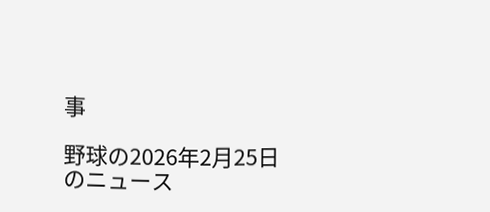事

野球の2026年2月25日のニュース